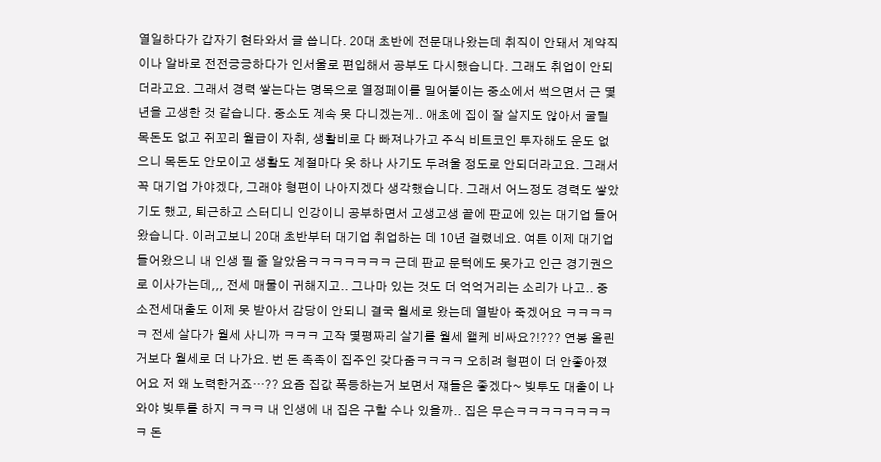열일하다가 갑자기 현타와서 글 씁니다. 20대 초반에 전문대나왔는데 취직이 안돼서 계약직이나 알바로 전전긍긍하다가 인서울로 편입해서 공부도 다시했습니다. 그래도 취업이 안되더라고요. 그래서 경력 쌓는다는 명목으로 열정페이를 밀어붙이는 중소에서 썩으면서 근 몇년을 고생한 것 같습니다. 중소도 계속 못 다니겠는게.. 애초에 집이 잘 살지도 않아서 굴릴 목돈도 없고 쥐꼬리 월급이 자취, 생활비로 다 빠져나가고 주식 비트코인 투자해도 운도 없으니 목돈도 안모이고 생활도 계절마다 옷 하나 사기도 두려울 정도로 안되더라고요. 그래서 꼭 대기업 가야겠다, 그래야 형편이 나아지겠다 생각했습니다. 그래서 어느정도 경력도 쌓았기도 했고, 퇴근하고 스터디니 인강이니 공부하면서 고생고생 끝에 판교에 있는 대기업 들어왔습니다. 이러고보니 20대 초반부터 대기업 취업하는 데 10년 걸렸네요. 여튼 이제 대기업 들어왔으니 내 인생 필 줄 알았음ㅋㅋㅋㅋㅋㅋㅋ 근데 판교 문턱에도 못가고 인근 경기권으로 이사가는데,,, 전세 매물이 귀해지고.. 그나마 있는 것도 더 억억거리는 소리가 나고.. 중소전세대출도 이제 못 받아서 감당이 안되니 결국 월세로 왔는데 열받아 죽겠어요 ㅋㅋㅋㅋㅋ 전세 살다가 월세 사니까 ㅋㅋㅋ 고작 몇평짜리 살기를 월세 왤케 비싸요?!??? 연봉 올린거보다 월세로 더 나가요. 번 돈 족족이 집주인 갖다줌ㅋㅋㅋㅋ 오히려 형편이 더 안좋아졌어요 저 왜 노력한거죠…?? 요즘 집값 폭등하는거 보면서 쟤들은 좋겠다~ 빚투도 대출이 나와야 빚투를 하지 ㅋㅋㅋ 내 인생에 내 집은 구할 수나 있을까.. 집은 무슨ㅋㅋㅋㅋㅋㅋㅋㅋㅋ 돈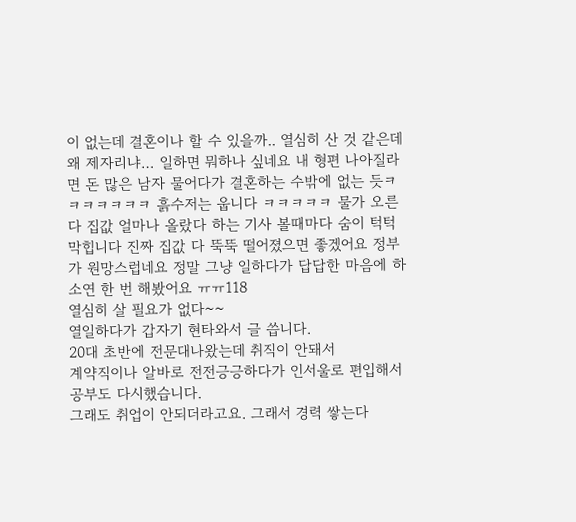이 없는데 결혼이나 할 수 있을까.. 열심히 산 것 같은데 왜 제자리냐… 일하면 뭐하나 싶네요 내 형편 나아질라면 돈 많은 남자 물어다가 결혼하는 수밖에 없는 듯ㅋㅋㅋㅋㅋㅋㅋ 흙수저는 웁니다 ㅋㅋㅋㅋㅋ 물가 오른다 집값 얼마나 올랐다 하는 기사 볼때마다 숨이 턱턱막힙니다 진짜 집값 다 뚝뚝 떨어졌으면 좋겠어요 정부가 원망스럽네요 정말 그냥 일하다가 답답한 마음에 하소연 한 번 해봤어요 ㅠㅠ118
열심히 살 필요가 없다~~
열일하다가 갑자기 현타와서 글 씁니다.
20대 초반에 전문대나왔는데 취직이 안돼서
계약직이나 알바로 전전긍긍하다가 인서울로 편입해서 공부도 다시했습니다.
그래도 취업이 안되더라고요. 그래서 경력 쌓는다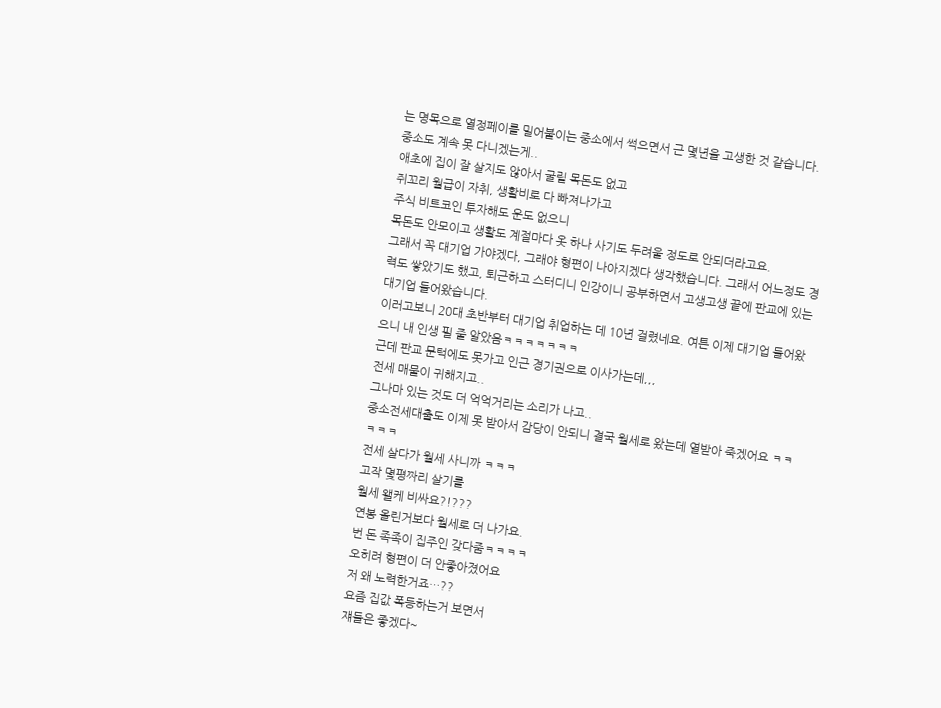는 명목으로 열정페이를 밀어붙이는 중소에서 썩으면서 근 몇년을 고생한 것 같습니다.
중소도 계속 못 다니겠는게..
애초에 집이 잘 살지도 않아서 굴릴 목돈도 없고
쥐꼬리 월급이 자취, 생활비로 다 빠져나가고
주식 비트코인 투자해도 운도 없으니
목돈도 안모이고 생활도 계절마다 옷 하나 사기도 두려울 정도로 안되더라고요.
그래서 꼭 대기업 가야겠다, 그래야 형편이 나아지겠다 생각했습니다. 그래서 어느정도 경력도 쌓았기도 했고, 퇴근하고 스터디니 인강이니 공부하면서 고생고생 끝에 판교에 있는 대기업 들어왔습니다.
이러고보니 20대 초반부터 대기업 취업하는 데 10년 걸렸네요. 여튼 이제 대기업 들어왔으니 내 인생 필 줄 알았음ㅋㅋㅋㅋㅋㅋㅋ
근데 판교 문턱에도 못가고 인근 경기권으로 이사가는데,,,
전세 매물이 귀해지고..
그나마 있는 것도 더 억억거리는 소리가 나고..
중소전세대출도 이제 못 받아서 감당이 안되니 결국 월세로 왔는데 열받아 죽겠어요 ㅋㅋㅋㅋㅋ
전세 살다가 월세 사니까 ㅋㅋㅋ
고작 몇평짜리 살기를
월세 왤케 비싸요?!???
연봉 올린거보다 월세로 더 나가요.
번 돈 족족이 집주인 갖다줌ㅋㅋㅋㅋ
오히려 형편이 더 안좋아졌어요
저 왜 노력한거죠…??
요즘 집값 폭등하는거 보면서
쟤들은 좋겠다~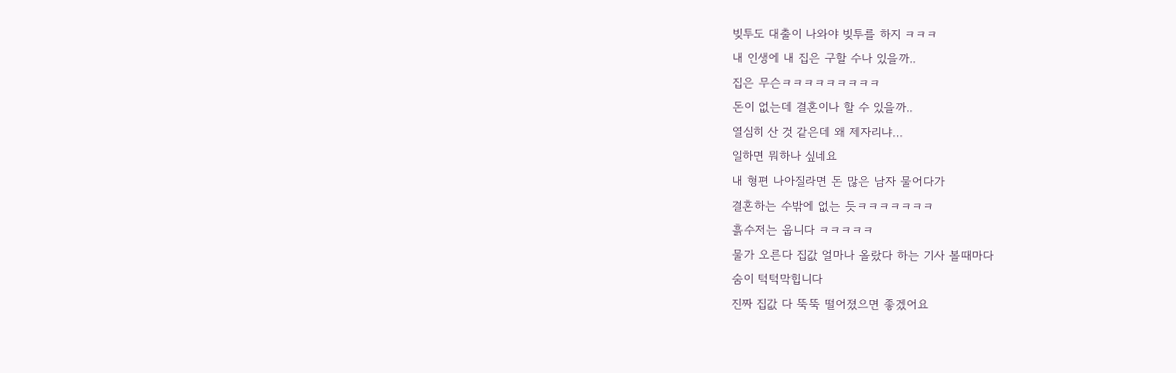빚투도 대출이 나와야 빚투를 하지 ㅋㅋㅋ
내 인생에 내 집은 구할 수나 있을까..
집은 무슨ㅋㅋㅋㅋㅋㅋㅋㅋㅋ
돈이 없는데 결혼이나 할 수 있을까..
열심히 산 것 같은데 왜 제자리냐…
일하면 뭐하나 싶네요
내 형편 나아질라면 돈 많은 남자 물어다가
결혼하는 수밖에 없는 듯ㅋㅋㅋㅋㅋㅋㅋ
흙수저는 웁니다 ㅋㅋㅋㅋㅋ
물가 오른다 집값 얼마나 올랐다 하는 기사 볼때마다
숨이 턱턱막힙니다
진짜 집값 다 뚝뚝 떨어졌으면 좋겠어요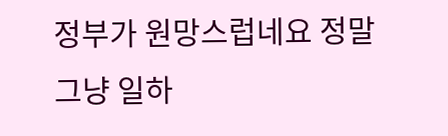정부가 원망스럽네요 정말
그냥 일하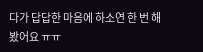다가 답답한 마음에 하소연 한 번 해봤어요 ㅠㅠ